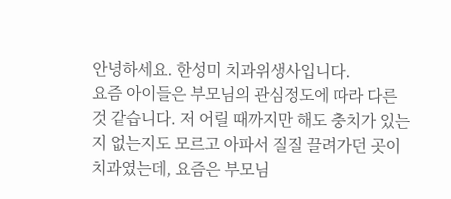안녕하세요. 한성미 치과위생사입니다.
요즘 아이들은 부모님의 관심정도에 따라 다른 것 같습니다. 저 어릴 때까지만 해도 충치가 있는지 없는지도 모르고 아파서 질질 끌려가던 곳이 치과였는데, 요즘은 부모님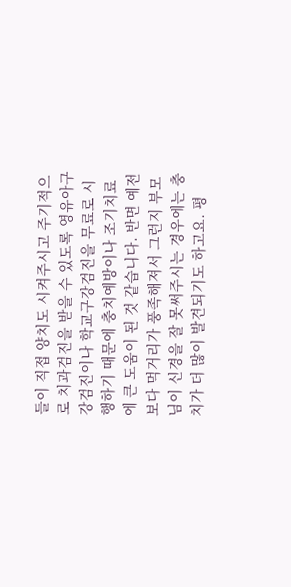들이 직접 양치도 시켜주시고 주기적으로 치과검진을 받을 수 있도록 영유아구강검진이나 학교구강검진을 무료로 시행하기 때문에 충치예방이나 조기치료에 큰 도움이 된 것 같습니다. 반면 예전보다 먹거리가 풍족해져서 그런지 부모님이 신경을 잘 못써주시는 경우에는 충치가 더 많이 발견되기도 하고요. 평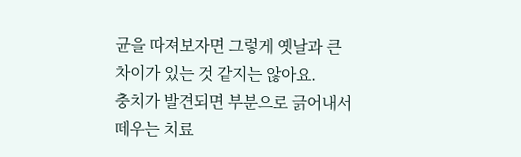균을 따져보자면 그렇게 옛날과 큰 차이가 있는 것 같지는 않아요.
충치가 발견되면 부분으로 긁어내서 떼우는 치료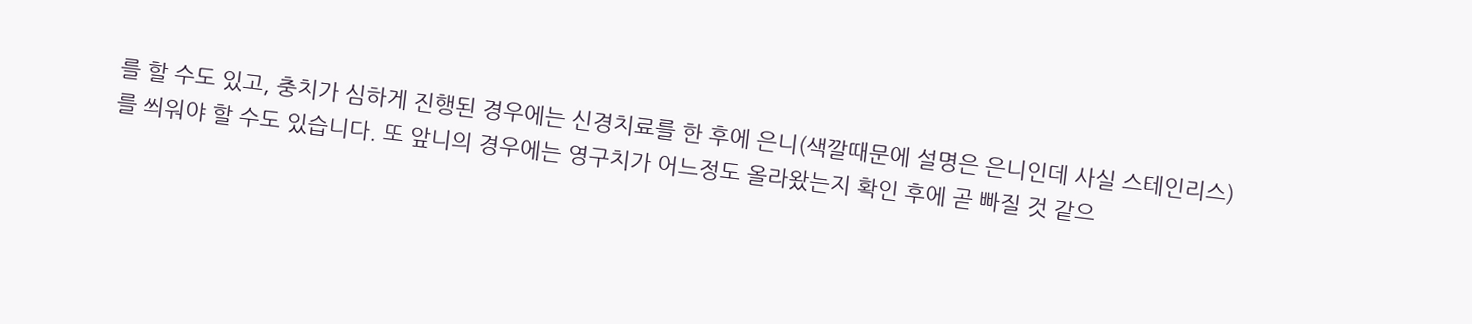를 할 수도 있고, 충치가 심하게 진행된 경우에는 신경치료를 한 후에 은니(색깔때문에 설명은 은니인데 사실 스테인리스)를 씌워야 할 수도 있습니다. 또 앞니의 경우에는 영구치가 어느정도 올라왔는지 확인 후에 곧 빠질 것 같으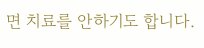면 치료를 안하기도 합니다.